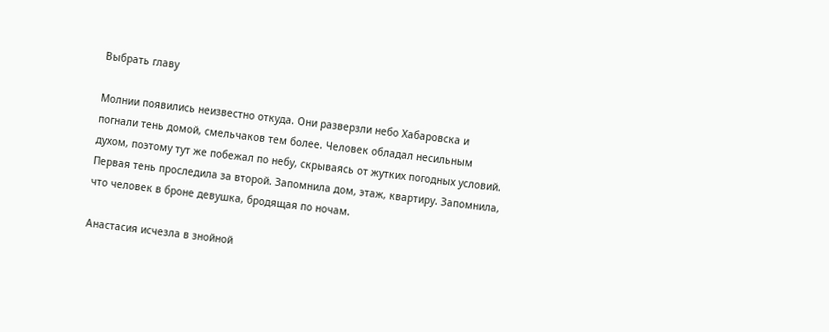Выбрать главу

Молнии появились неизвестно откуда. Они разверзли небо Хабаровска и погнали тень домой, смельчаков тем более. Человек обладал несильным духом, поэтому тут же побежал по небу, скрываясь от жутких погодных условий. Первая тень проследила за второй. Запомнила дом, этаж, квартиру. Запомнила, что человек в броне девушка, бродящая по ночам.

Анастасия исчезла в знойной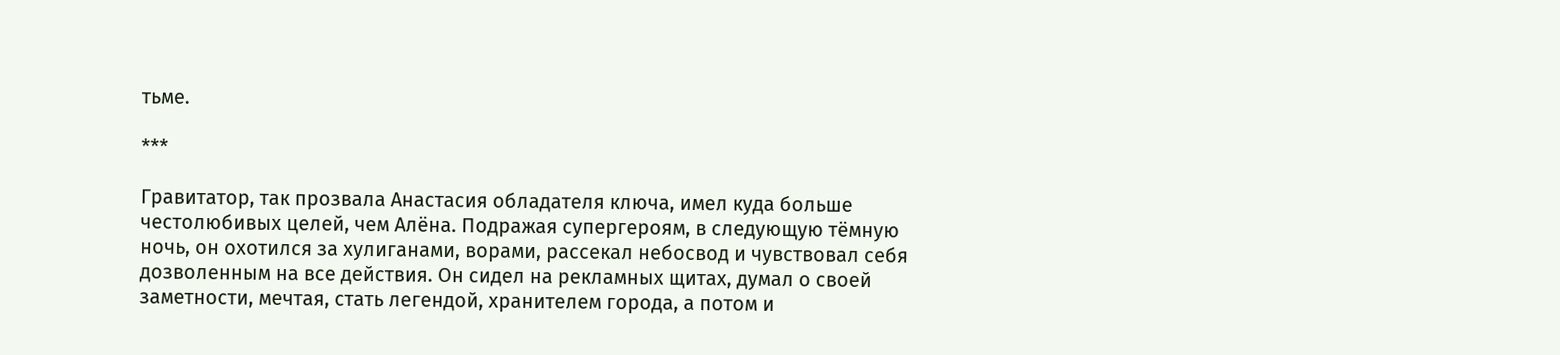тьме.

***

Гравитатор, так прозвала Анастасия обладателя ключа, имел куда больше честолюбивых целей, чем Алёна. Подражая супергероям, в следующую тёмную ночь, он охотился за хулиганами, ворами, рассекал небосвод и чувствовал себя дозволенным на все действия. Он сидел на рекламных щитах, думал о своей заметности, мечтая, стать легендой, хранителем города, а потом и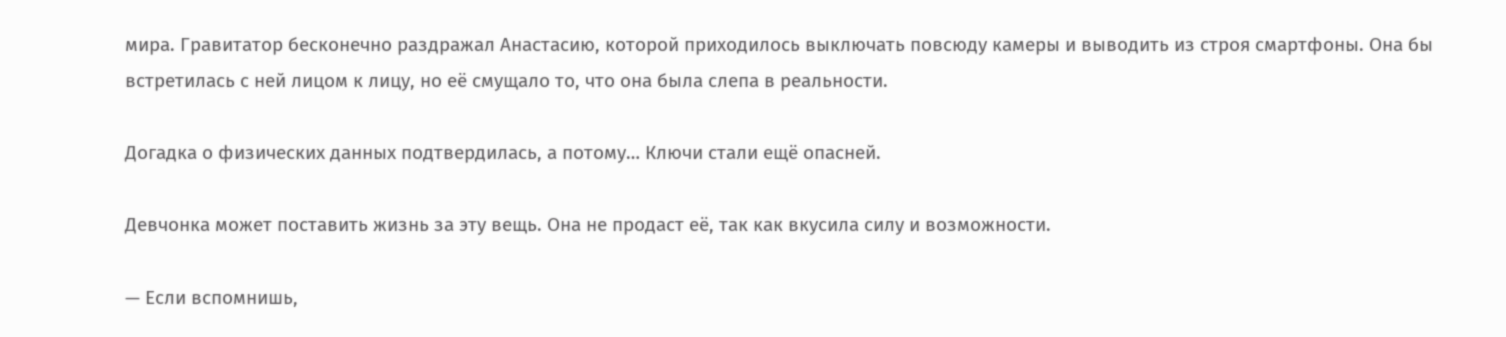мира. Гравитатор бесконечно раздражал Анастасию, которой приходилось выключать повсюду камеры и выводить из строя смартфоны. Она бы встретилась с ней лицом к лицу, но её смущало то, что она была слепа в реальности.

Догадка о физических данных подтвердилась, а потому… Ключи стали ещё опасней.

Девчонка может поставить жизнь за эту вещь. Она не продаст её, так как вкусила силу и возможности.

— Если вспомнишь,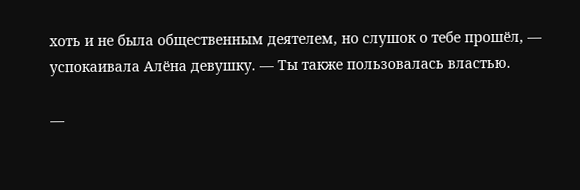хоть и не была общественным деятелем, но слушок о тебе прошёл, — успокаивала Алёна девушку. — Ты также пользовалась властью.

—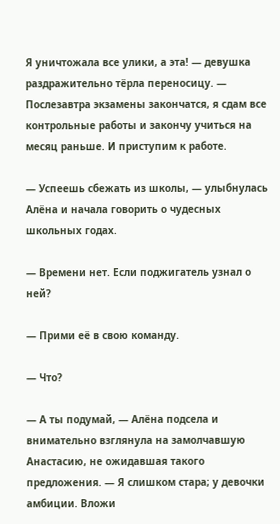Я уничтожала все улики, а эта! — девушка раздражительно тёрла переносицу. — Послезавтра экзамены закончатся, я сдам все контрольные работы и закончу учиться на месяц раньше. И приступим к работе.

— Успеешь сбежать из школы, — улыбнулась Алёна и начала говорить о чудесных школьных годах.

— Времени нет. Если поджигатель узнал о ней?

— Прими её в свою команду.

— Что?

— А ты подумай, — Алёна подсела и внимательно взглянула на замолчавшую Анастасию, не ожидавшая такого предложения. — Я слишком стара; у девочки амбиции. Вложи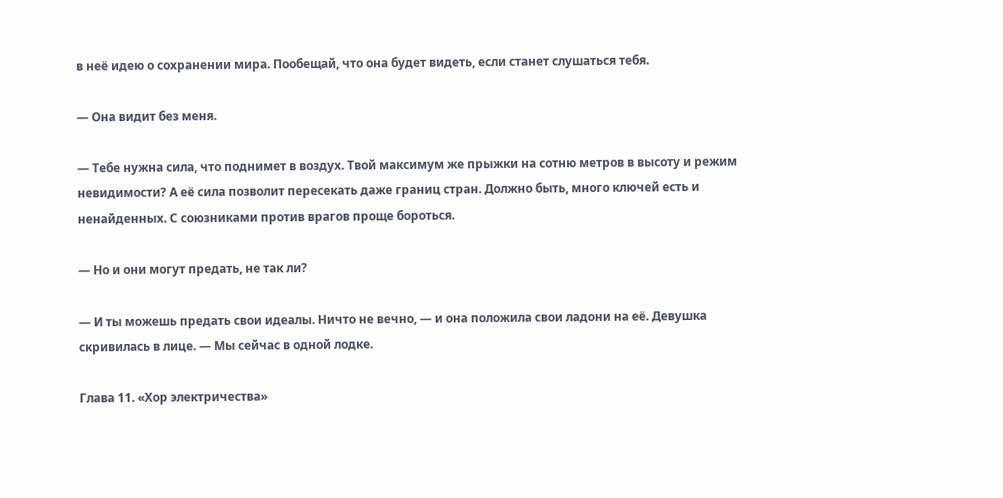в неё идею о сохранении мира. Пообещай, что она будет видеть, если станет слушаться тебя.

— Она видит без меня.

— Тебе нужна сила, что поднимет в воздух. Твой максимум же прыжки на сотню метров в высоту и режим невидимости? А её сила позволит пересекать даже границ стран. Должно быть, много ключей есть и ненайденных. С союзниками против врагов проще бороться.

— Но и они могут предать, не так ли?

— И ты можешь предать свои идеалы. Ничто не вечно, — и она положила свои ладони на её. Девушка скривилась в лице. — Мы сейчас в одной лодке.

Глава 11. «Хор электричества»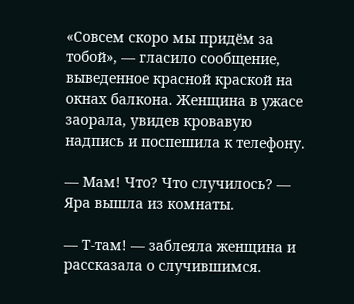«Совсем скоро мы придём за тобой», — гласило сообщение, выведенное красной краской на окнах балкона. Женщина в ужасе заорала, увидев кровавую надпись и поспешила к телефону.

— Мам! Что? Что случилось? — Яра вышла из комнаты.

— Т-там! — заблеяла женщина и рассказала о случившимся.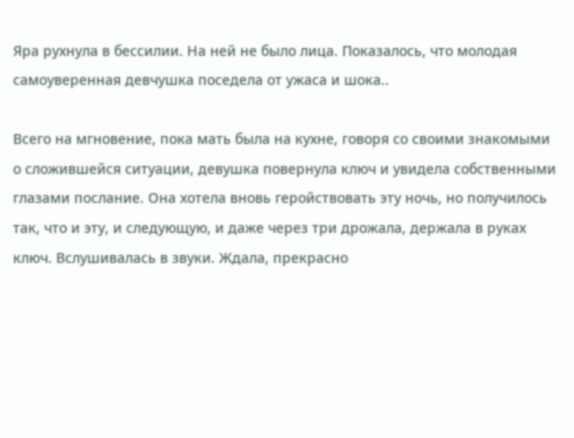Яра рухнула в бессилии. На ней не было лица. Показалось, что молодая самоуверенная девчушка поседела от ужаса и шока..

Всего на мгновение, пока мать была на кухне, говоря со своими знакомыми о сложившейся ситуации, девушка повернула ключ и увидела собственными глазами послание. Она хотела вновь геройствовать эту ночь, но получилось так, что и эту, и следующую, и даже через три дрожала, держала в руках ключ. Вслушивалась в звуки. Ждала, прекрасно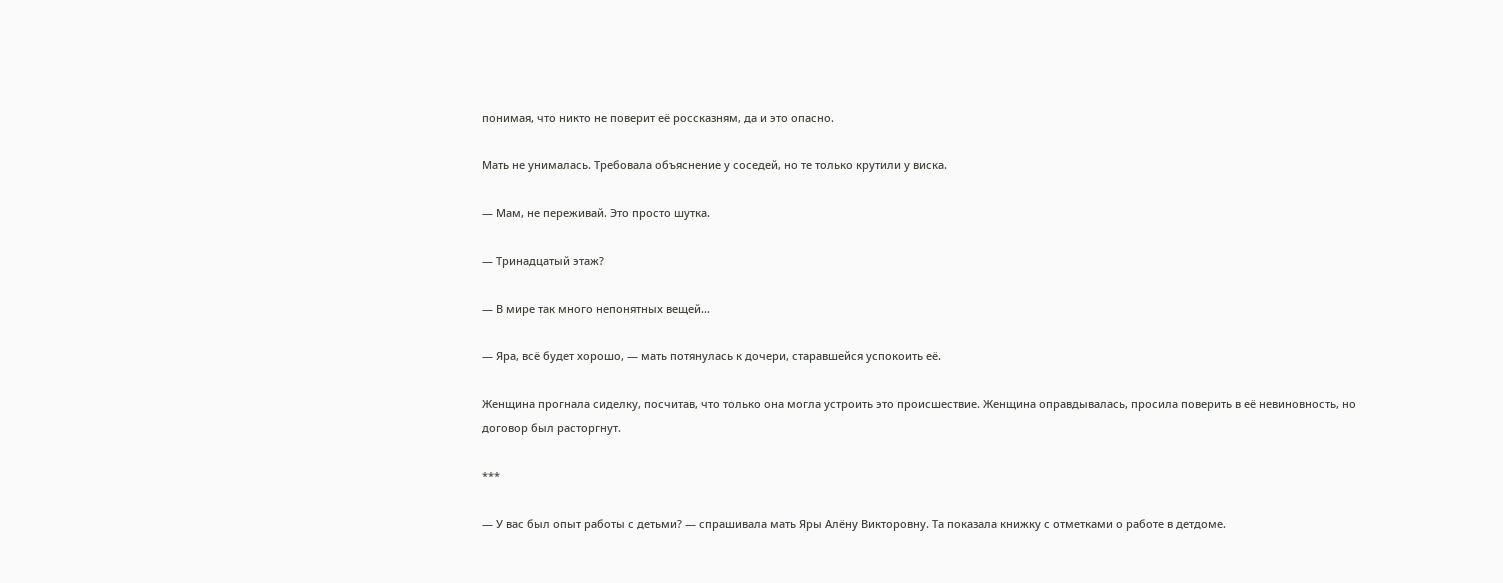понимая, что никто не поверит её россказням, да и это опасно.

Мать не унималась. Требовала объяснение у соседей, но те только крутили у виска.

— Мам, не переживай. Это просто шутка.

— Тринадцатый этаж?

— В мире так много непонятных вещей…

— Яра, всё будет хорошо, — мать потянулась к дочери, старавшейся успокоить её.

Женщина прогнала сиделку, посчитав, что только она могла устроить это происшествие. Женщина оправдывалась, просила поверить в её невиновность, но договор был расторгнут.

***

— У вас был опыт работы с детьми? — спрашивала мать Яры Алёну Викторовну. Та показала книжку с отметками о работе в детдоме.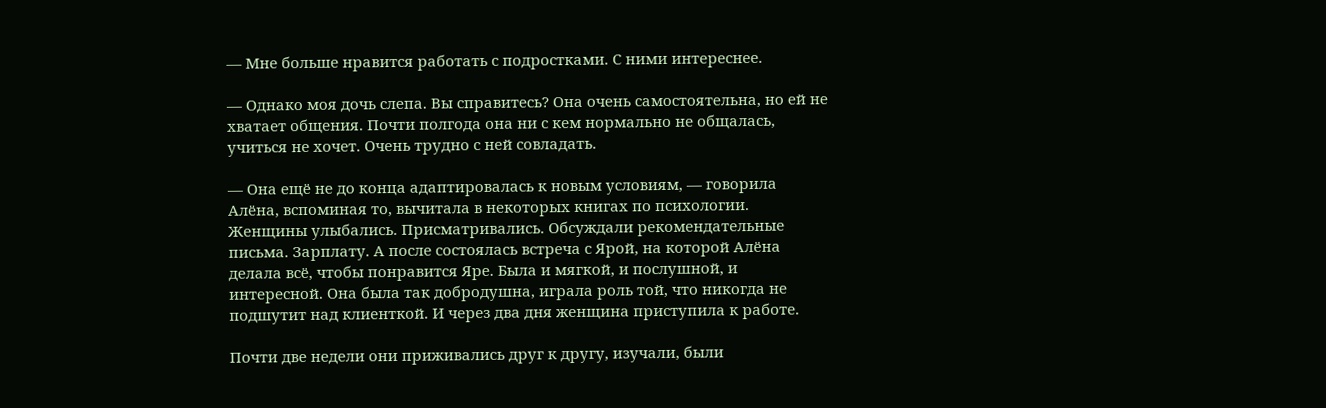— Мне больше нравится работать с подростками. С ними интереснее.

— Однако моя дочь слепа. Вы справитесь? Она очень самостоятельна, но ей не хватает общения. Почти полгода она ни с кем нормально не общалась, учиться не хочет. Очень трудно с ней совладать.

— Она ещё не до конца адаптировалась к новым условиям, — говорила Алёна, вспоминая то, вычитала в некоторых книгах по психологии. Женщины улыбались. Присматривались. Обсуждали рекомендательные письма. Зарплату. А после состоялась встреча с Ярой, на которой Алёна делала всё, чтобы понравится Яре. Была и мягкой, и послушной, и интересной. Она была так добродушна, играла роль той, что никогда не подшутит над клиенткой. И через два дня женщина приступила к работе.

Почти две недели они приживались друг к другу, изучали, были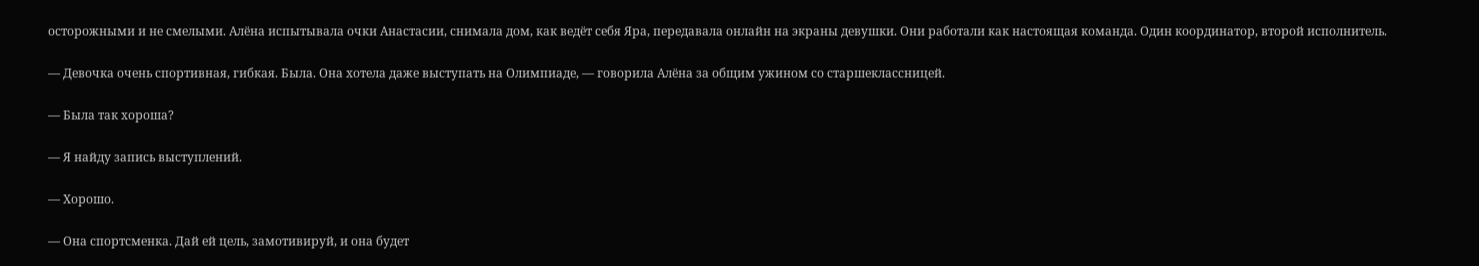осторожными и не смелыми. Алёна испытывала очки Анастасии, снимала дом, как ведёт себя Яра, передавала онлайн на экраны девушки. Они работали как настоящая команда. Один координатор, второй исполнитель.

— Девочка очень спортивная, гибкая. Была. Она хотела даже выступать на Олимпиаде, — говорила Алёна за общим ужином со старшеклассницей.

— Была так хороша?

— Я найду запись выступлений.

— Хорошо.

— Она спортсменка. Дай ей цель, замотивируй, и она будет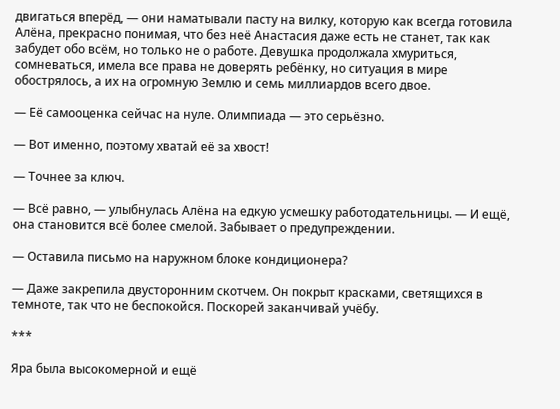двигаться вперёд, — они наматывали пасту на вилку, которую как всегда готовила Алёна, прекрасно понимая, что без неё Анастасия даже есть не станет, так как забудет обо всём, но только не о работе. Девушка продолжала хмуриться, сомневаться, имела все права не доверять ребёнку, но ситуация в мире обострялось, а их на огромную Землю и семь миллиардов всего двое.

— Её самооценка сейчас на нуле. Олимпиада — это серьёзно.

— Вот именно, поэтому хватай её за хвост!

— Точнее за ключ.

— Всё равно, — улыбнулась Алёна на едкую усмешку работодательницы. — И ещё, она становится всё более смелой. Забывает о предупреждении.

— Оставила письмо на наружном блоке кондиционера?

— Даже закрепила двусторонним скотчем. Он покрыт красками, светящихся в темноте, так что не беспокойся. Поскорей заканчивай учёбу.

***

Яра была высокомерной и ещё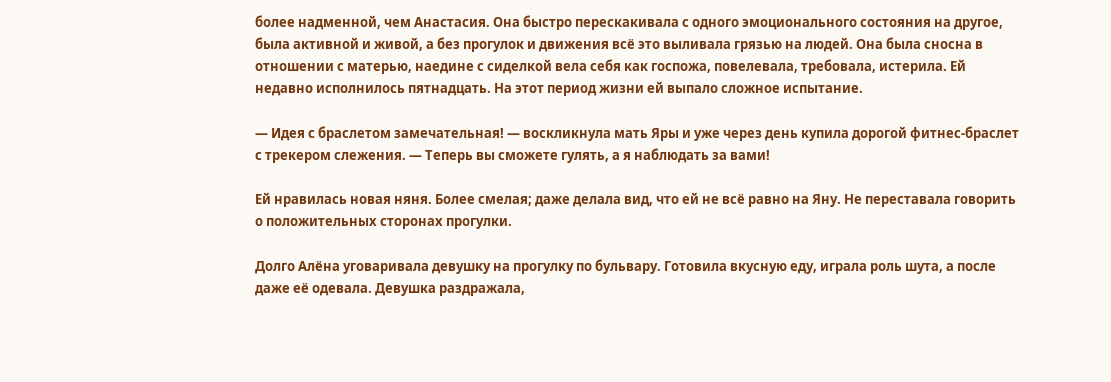более надменной, чем Анастасия. Она быстро перескакивала с одного эмоционального состояния на другое, была активной и живой, а без прогулок и движения всё это выливала грязью на людей. Она была сносна в отношении с матерью, наедине с сиделкой вела себя как госпожа, повелевала, требовала, истерила. Ей недавно исполнилось пятнадцать. На этот период жизни ей выпало сложное испытание.

— Идея с браслетом замечательная! — воскликнула мать Яры и уже через день купила дорогой фитнес-браслет с трекером слежения. — Теперь вы сможете гулять, а я наблюдать за вами!

Ей нравилась новая няня. Более смелая; даже делала вид, что ей не всё равно на Яну. Не переставала говорить о положительных сторонах прогулки.

Долго Алёна уговаривала девушку на прогулку по бульвару. Готовила вкусную еду, играла роль шута, а после даже её одевала. Девушка раздражала,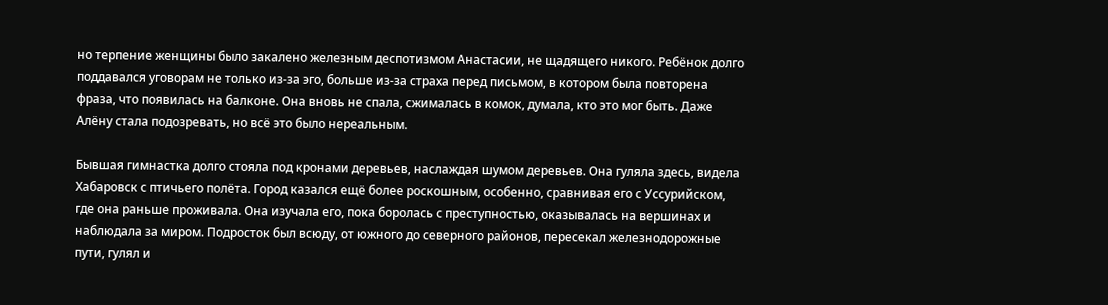но терпение женщины было закалено железным деспотизмом Анастасии, не щадящего никого. Ребёнок долго поддавался уговорам не только из-за эго, больше из-за страха перед письмом, в котором была повторена фраза, что появилась на балконе. Она вновь не спала, сжималась в комок, думала, кто это мог быть. Даже Алёну стала подозревать, но всё это было нереальным.

Бывшая гимнастка долго стояла под кронами деревьев, наслаждая шумом деревьев. Она гуляла здесь, видела Хабаровск с птичьего полёта. Город казался ещё более роскошным, особенно, сравнивая его с Уссурийском, где она раньше проживала. Она изучала его, пока боролась с преступностью, оказывалась на вершинах и наблюдала за миром. Подросток был всюду, от южного до северного районов, пересекал железнодорожные пути, гулял и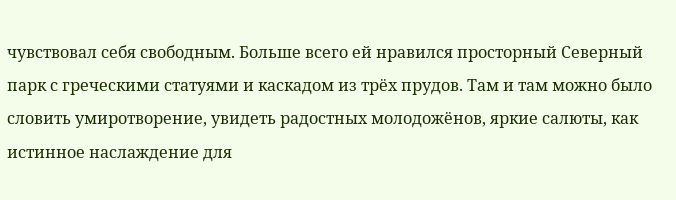чувствовал себя свободным. Больше всего ей нравился просторный Северный парк с греческими статуями и каскадом из трёх прудов. Там и там можно было словить умиротворение, увидеть радостных молодожёнов, яркие салюты, как истинное наслаждение для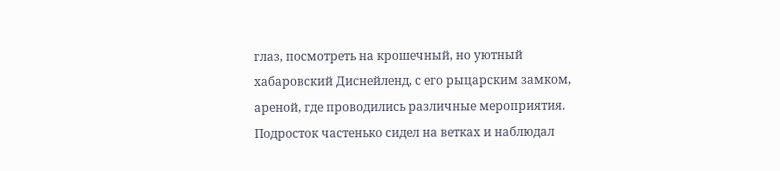глаз, посмотреть на крошечный, но уютный хабаровский Диснейленд, с его рыцарским замком, ареной, где проводились различные мероприятия. Подросток частенько сидел на ветках и наблюдал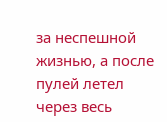за неспешной жизнью, а после пулей летел через весь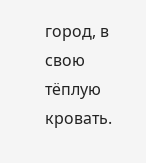город, в свою тёплую кровать.